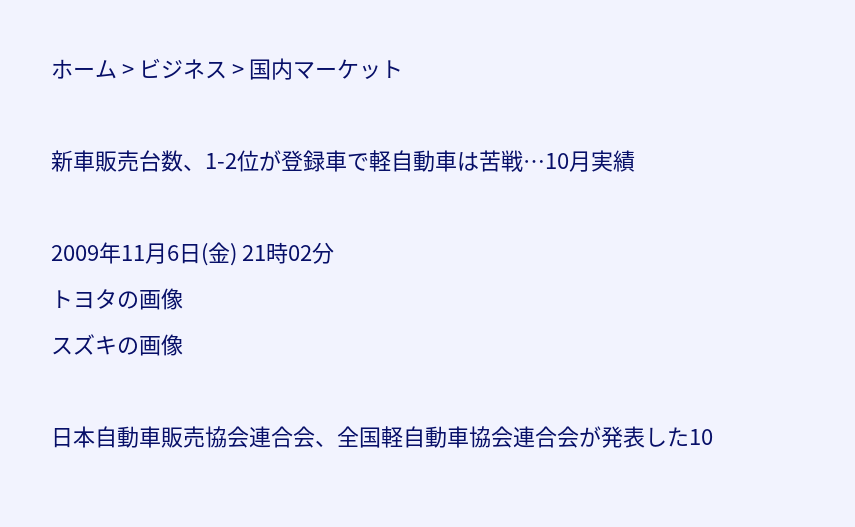ホーム > ビジネス > 国内マーケット

新車販売台数、1-2位が登録車で軽自動車は苦戦…10月実績

2009年11月6日(金) 21時02分
トヨタの画像
スズキの画像

日本自動車販売協会連合会、全国軽自動車協会連合会が発表した10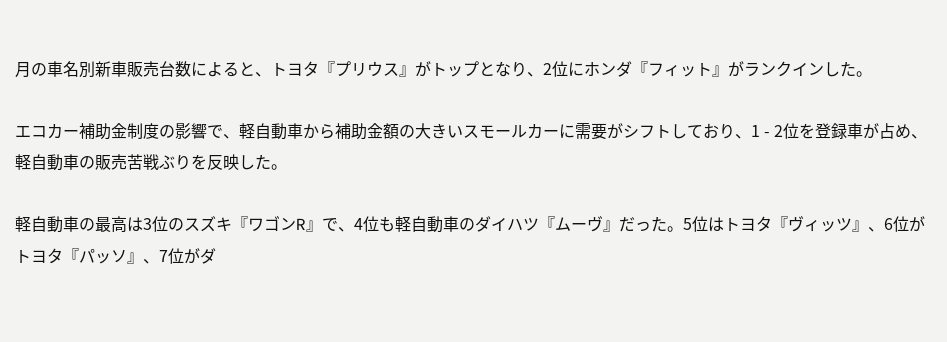月の車名別新車販売台数によると、トヨタ『プリウス』がトップとなり、2位にホンダ『フィット』がランクインした。

エコカー補助金制度の影響で、軽自動車から補助金額の大きいスモールカーに需要がシフトしており、1 - 2位を登録車が占め、軽自動車の販売苦戦ぶりを反映した。

軽自動車の最高は3位のスズキ『ワゴンR』で、4位も軽自動車のダイハツ『ムーヴ』だった。5位はトヨタ『ヴィッツ』、6位がトヨタ『パッソ』、7位がダ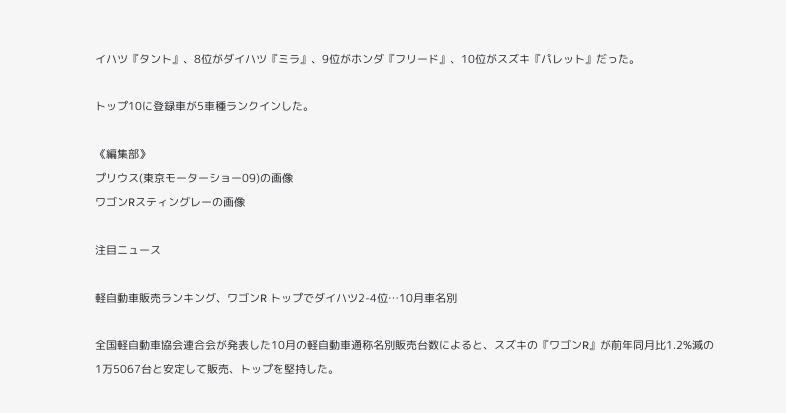イハツ『タント』、8位がダイハツ『ミラ』、9位がホンダ『フリード』、10位がスズキ『パレット』だった。

トップ10に登録車が5車種ランクインした。

《編集部》
プリウス(東京モーターショー09)の画像
ワゴンRスティングレーの画像

注目ニュース

軽自動車販売ランキング、ワゴンR トップでダイハツ2-4位…10月車名別

全国軽自動車協会連合会が発表した10月の軽自動車通称名別販売台数によると、スズキの『ワゴンR』が前年同月比1.2%減の1万5067台と安定して販売、トップを堅持した。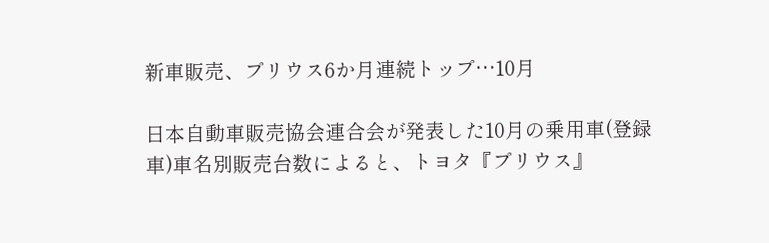新車販売、プリウス6か月連続トップ…10月

日本自動車販売協会連合会が発表した10月の乗用車(登録車)車名別販売台数によると、トヨタ『プリウス』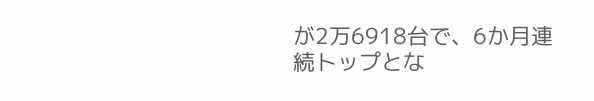が2万6918台で、6か月連続トップとな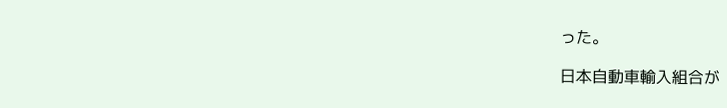った。

日本自動車輸入組合が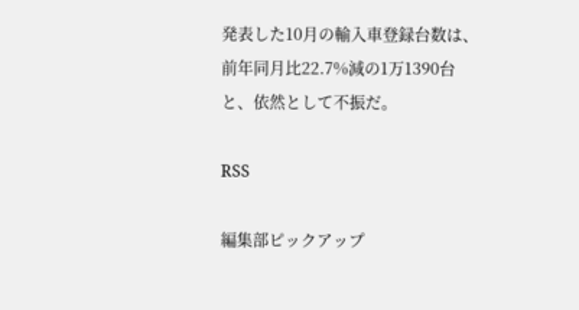発表した10月の輸入車登録台数は、前年同月比22.7%減の1万1390台と、依然として不振だ。

RSS

編集部ピックアップ